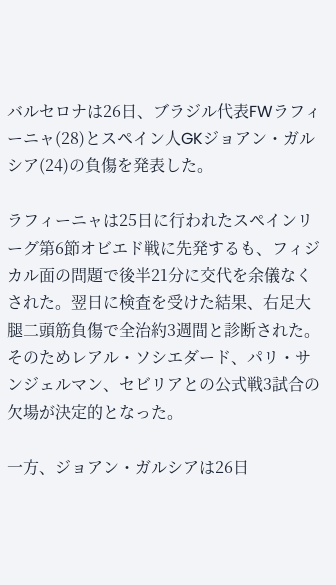バルセロナは26日、ブラジル代表FWラフィーニャ(28)とスペイン人GKジョアン・ガルシア(24)の負傷を発表した。

ラフィーニャは25日に行われたスペインリーグ第6節オビエド戦に先発するも、フィジカル面の問題で後半21分に交代を余儀なくされた。翌日に検査を受けた結果、右足大腿二頭筋負傷で全治約3週間と診断された。そのためレアル・ソシエダード、パリ・サンジェルマン、セビリアとの公式戦3試合の欠場が決定的となった。

一方、ジョアン・ガルシアは26日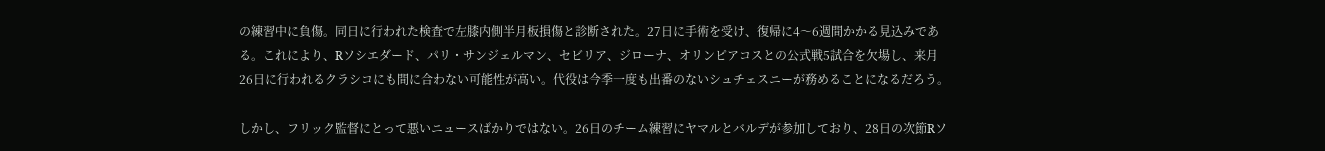の練習中に負傷。同日に行われた検査で左膝内側半月板損傷と診断された。27日に手術を受け、復帰に4〜6週間かかる見込みである。これにより、Rソシエダード、パリ・サンジェルマン、セビリア、ジローナ、オリンピアコスとの公式戦5試合を欠場し、来月26日に行われるクラシコにも間に合わない可能性が高い。代役は今季一度も出番のないシュチェスニーが務めることになるだろう。

しかし、フリック監督にとって悪いニュースばかりではない。26日のチーム練習にヤマルとバルデが参加しており、28日の次節Rソ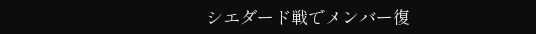シエダード戦でメンバー復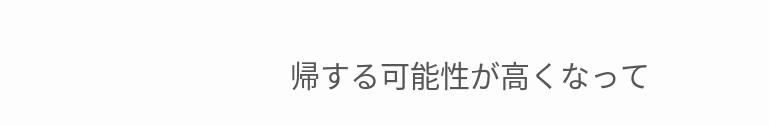帰する可能性が高くなって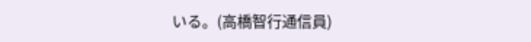いる。(高橋智行通信員)